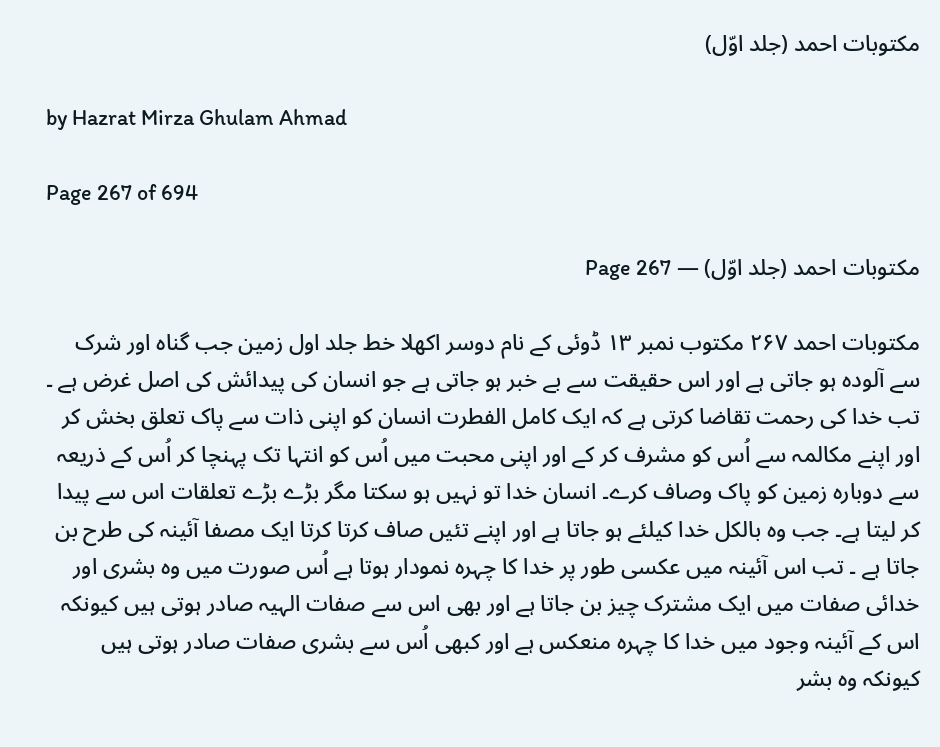مکتوبات احمد (جلد اوّل)

by Hazrat Mirza Ghulam Ahmad

Page 267 of 694

مکتوبات احمد (جلد اوّل) — Page 267

مکتوبات احمد ۲۶۷ مکتوب نمبر ۱۳ ڈوئی کے نام دوسر اکھلا خط جلد اول زمین جب گناہ اور شرک سے آلودہ ہو جاتی ہے اور اس حقیقت سے بے خبر ہو جاتی ہے جو انسان کی پیدائش کی اصل غرض ہے ۔ تب خدا کی رحمت تقاضا کرتی ہے کہ ایک کامل الفطرت انسان کو اپنی ذات سے پاک تعلق بخش کر اور اپنے مکالمہ سے اُس کو مشرف کر کے اور اپنی محبت میں اُس کو انتہا تک پہنچا کر اُس کے ذریعہ سے دوبارہ زمین کو پاک وصاف کرے۔ انسان خدا تو نہیں ہو سکتا مگر بڑے بڑے تعلقات اس سے پیدا کر لیتا ہے۔ جب وہ بالکل خدا کیلئے ہو جاتا ہے اور اپنے تئیں صاف کرتا کرتا ایک مصفا آئینہ کی طرح بن جاتا ہے ۔ تب اس آئینہ میں عکسی طور پر خدا کا چہرہ نمودار ہوتا ہے اُس صورت میں وہ بشری اور خدائی صفات میں ایک مشترک چیز بن جاتا ہے اور بھی اس سے صفات الہیہ صادر ہوتی ہیں کیونکہ اس کے آئینہ وجود میں خدا کا چہرہ منعکس ہے اور کبھی اُس سے بشری صفات صادر ہوتی ہیں کیونکہ وہ بشر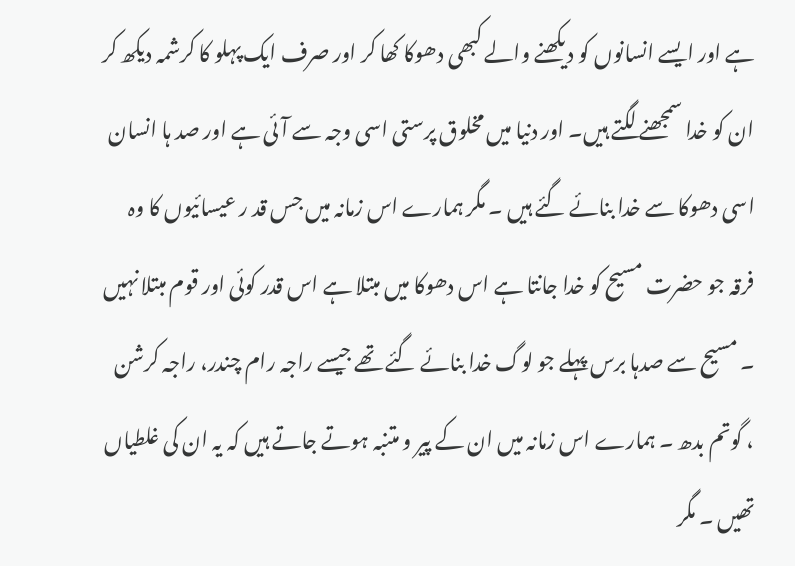ہے اور ایسے انسانوں کو دیکھنے والے کبھی دھوکا کھا کر اور صرف ایک پہلو کا کرشمہ دیکھ کر ان کو خدا سمجھنے لگتے ہیں۔ اور دنیا میں مخلوق پرستی اسی وجہ سے آئی ہے اور صد ہا انسان اسی دھوکا سے خدا بنائے گئے ہیں ۔ مگر ہمارے اس زمانہ میں جس قد ر عیسائیوں کا وہ فرقہ جو حضرت مسیح کو خدا جانتا ہے اس دھوکا میں مبتلا ہے اس قدر کوئی اور قوم مبتلا نہیں ۔ مسیح سے صدہا برس پہلے جو لوگ خدا بنائے گئے تھے جیسے راجہ رام چندر، راجہ کرشن ، گوتم بدھ ۔ ہمارے اس زمانہ میں ان کے پیر و متنبہ ہوتے جاتے ہیں کہ یہ ان کی غلطیاں تھیں ۔ مگر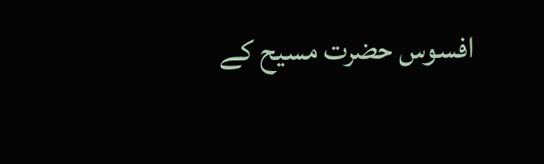افسوس حضرت مسیح کے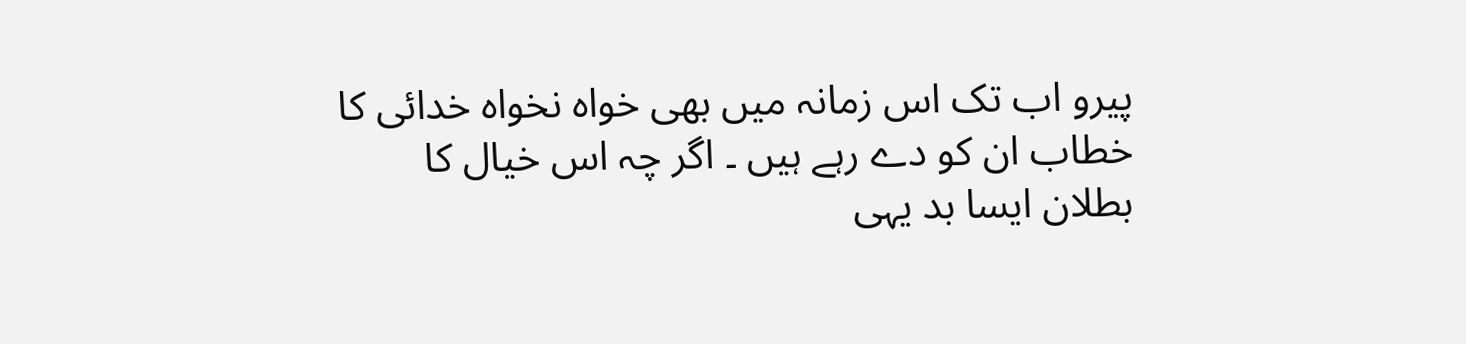پیرو اب تک اس زمانہ میں بھی خواہ نخواہ خدائی کا خطاب ان کو دے رہے ہیں ۔ اگر چہ اس خیال کا بطلان ایسا بد یہی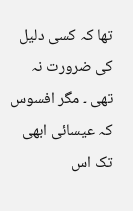تھا کہ کسی دلیل کی ضرورت نہ تھی ۔ مگر افسوس کہ عیسائی ابھی تک اس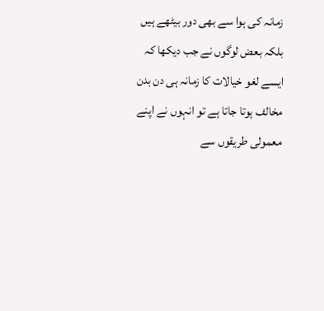زمانہ کی ہوا سے بھی دور بیٹھے ہیں بلکہ بعض لوگوں نے جب دیکھا کہ ایسے لغو خیالات کا زمانہ ہی دن بدن مخالف ہوتا جاتا ہے تو انہوں نے اپنے معمولی طریقوں سے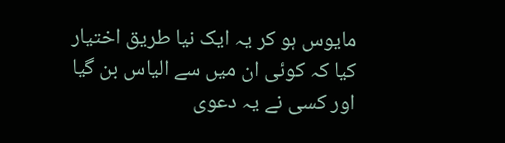مایوس ہو کر یہ ایک نیا طریق اختیار کیا کہ کوئی ان میں سے الیاس بن گیا اور کسی نے یہ دعوی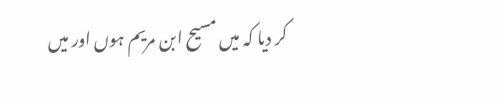کر دیا کہ میں مسیح ابن مریم ہوں اور میں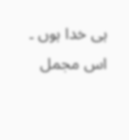ہی خدا ہوں ۔ اس مجمل